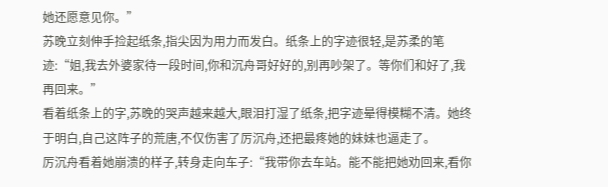她还愿意见你。”
苏晚立刻伸手捡起纸条,指尖因为用力而发白。纸条上的字迹很轻,是苏柔的笔迹:“姐,我去外婆家待一段时间,你和沉舟哥好好的,别再吵架了。等你们和好了,我再回来。”
看着纸条上的字,苏晚的哭声越来越大,眼泪打湿了纸条,把字迹晕得模糊不清。她终于明白,自己这阵子的荒唐,不仅伤害了厉沉舟,还把最疼她的妹妹也逼走了。
厉沉舟看着她崩溃的样子,转身走向车子:“我带你去车站。能不能把她劝回来,看你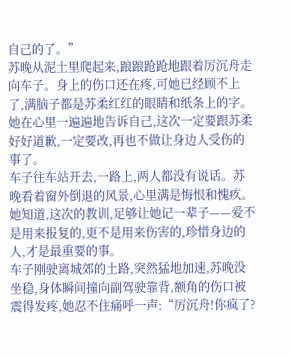自己的了。”
苏晚从泥土里爬起来,踉踉跄跄地跟着厉沉舟走向车子。身上的伤口还在疼,可她已经顾不上了,满脑子都是苏柔红红的眼睛和纸条上的字。她在心里一遍遍地告诉自己,这次一定要跟苏柔好好道歉,一定要改,再也不做让身边人受伤的事了。
车子往车站开去,一路上,两人都没有说话。苏晚看着窗外倒退的风景,心里满是悔恨和愧疚。她知道,这次的教训,足够让她记一辈子——爱不是用来报复的,更不是用来伤害的,珍惜身边的人,才是最重要的事。
车子刚驶离城郊的土路,突然猛地加速,苏晚没坐稳,身体瞬间撞向副驾驶靠背,额角的伤口被震得发疼,她忍不住痛呼一声:“厉沉舟!你疯了?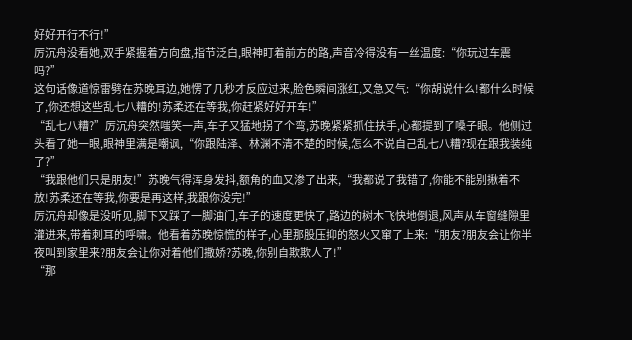好好开行不行!”
厉沉舟没看她,双手紧握着方向盘,指节泛白,眼神盯着前方的路,声音冷得没有一丝温度:“你玩过车震吗?”
这句话像道惊雷劈在苏晚耳边,她愣了几秒才反应过来,脸色瞬间涨红,又急又气:“你胡说什么!都什么时候了,你还想这些乱七八糟的!苏柔还在等我,你赶紧好好开车!”
“乱七八糟?”厉沉舟突然嗤笑一声,车子又猛地拐了个弯,苏晚紧紧抓住扶手,心都提到了嗓子眼。他侧过头看了她一眼,眼神里满是嘲讽,“你跟陆泽、林渊不清不楚的时候,怎么不说自己乱七八糟?现在跟我装纯了?”
“我跟他们只是朋友!”苏晚气得浑身发抖,额角的血又渗了出来,“我都说了我错了,你能不能别揪着不放!苏柔还在等我,你要是再这样,我跟你没完!”
厉沉舟却像是没听见,脚下又踩了一脚油门,车子的速度更快了,路边的树木飞快地倒退,风声从车窗缝隙里灌进来,带着刺耳的呼啸。他看着苏晚惊慌的样子,心里那股压抑的怒火又窜了上来:“朋友?朋友会让你半夜叫到家里来?朋友会让你对着他们撒娇?苏晚,你别自欺欺人了!”
“那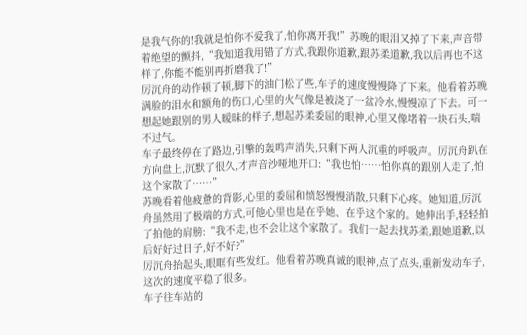是我气你的!我就是怕你不爱我了,怕你离开我!”苏晚的眼泪又掉了下来,声音带着绝望的颤抖,“我知道我用错了方式,我跟你道歉,跟苏柔道歉,我以后再也不这样了,你能不能别再折磨我了!”
厉沉舟的动作顿了顿,脚下的油门松了些,车子的速度慢慢降了下来。他看着苏晚满脸的泪水和额角的伤口,心里的火气像是被浇了一盆冷水,慢慢凉了下去。可一想起她跟别的男人暧昧的样子,想起苏柔委屈的眼神,心里又像堵着一块石头,喘不过气。
车子最终停在了路边,引擎的轰鸣声消失,只剩下两人沉重的呼吸声。厉沉舟趴在方向盘上,沉默了很久,才声音沙哑地开口:“我也怕……怕你真的跟别人走了,怕这个家散了……”
苏晚看着他疲惫的背影,心里的委屈和愤怒慢慢消散,只剩下心疼。她知道,厉沉舟虽然用了极端的方式,可他心里也是在乎她、在乎这个家的。她伸出手,轻轻拍了拍他的肩膀:“我不走,也不会让这个家散了。我们一起去找苏柔,跟她道歉,以后好好过日子,好不好?”
厉沉舟抬起头,眼眶有些发红。他看着苏晚真诚的眼神,点了点头,重新发动车子,这次的速度平稳了很多。
车子往车站的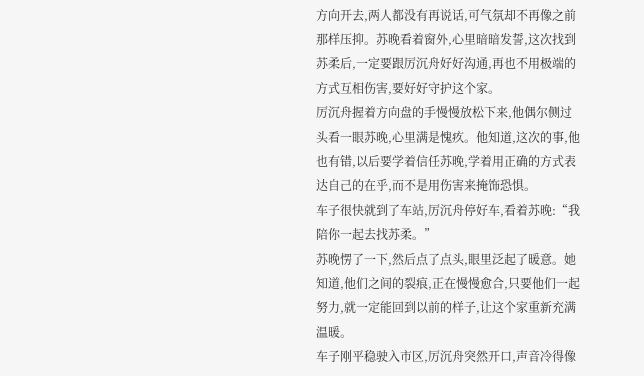方向开去,两人都没有再说话,可气氛却不再像之前那样压抑。苏晚看着窗外,心里暗暗发誓,这次找到苏柔后,一定要跟厉沉舟好好沟通,再也不用极端的方式互相伤害,要好好守护这个家。
厉沉舟握着方向盘的手慢慢放松下来,他偶尔侧过头看一眼苏晚,心里满是愧疚。他知道,这次的事,他也有错,以后要学着信任苏晚,学着用正确的方式表达自己的在乎,而不是用伤害来掩饰恐惧。
车子很快就到了车站,厉沉舟停好车,看着苏晚:“我陪你一起去找苏柔。”
苏晚愣了一下,然后点了点头,眼里泛起了暖意。她知道,他们之间的裂痕,正在慢慢愈合,只要他们一起努力,就一定能回到以前的样子,让这个家重新充满温暖。
车子刚平稳驶入市区,厉沉舟突然开口,声音冷得像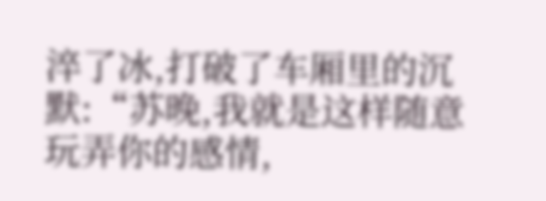淬了冰,打破了车厢里的沉默:“苏晚,我就是这样随意玩弄你的感情,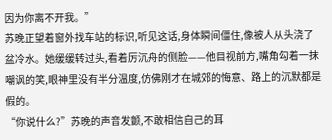因为你离不开我。”
苏晚正望着窗外找车站的标识,听见这话,身体瞬间僵住,像被人从头浇了盆冷水。她缓缓转过头,看着厉沉舟的侧脸——他目视前方,嘴角勾着一抹嘲讽的笑,眼神里没有半分温度,仿佛刚才在城郊的悔意、路上的沉默都是假的。
“你说什么?”苏晚的声音发颤,不敢相信自己的耳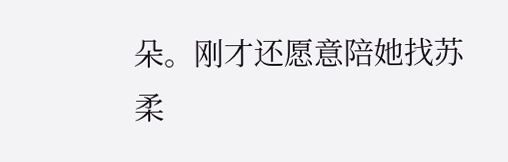朵。刚才还愿意陪她找苏柔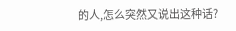的人,怎么突然又说出这种话?